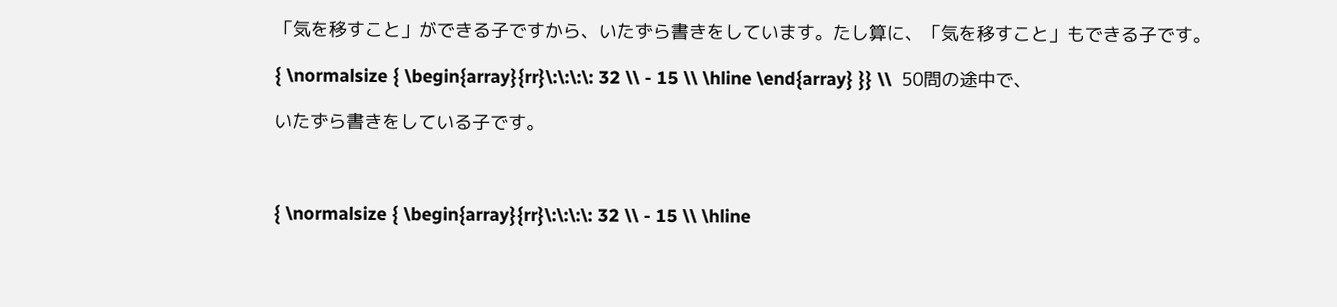「気を移すこと」ができる子ですから、いたずら書きをしています。たし算に、「気を移すこと」もできる子です。

{ \normalsize { \begin{array}{rr}\:\:\:\: 32 \\ - 15 \\ \hline \end{array} }} \\  50問の途中で、

いたずら書きをしている子です。



{ \normalsize { \begin{array}{rr}\:\:\:\: 32 \\ - 15 \\ \hline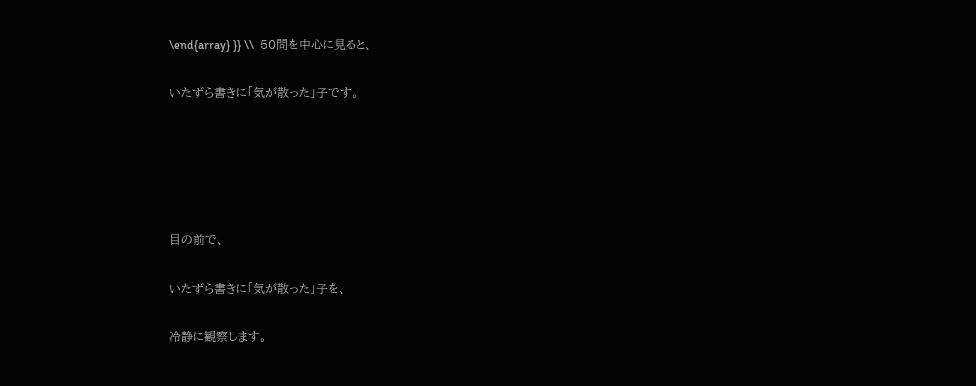\end{array} }} \\  50問を中心に見ると、

いたずら書きに「気が散った」子です。





目の前で、

いたずら書きに「気が散った」子を、

冷静に観察します。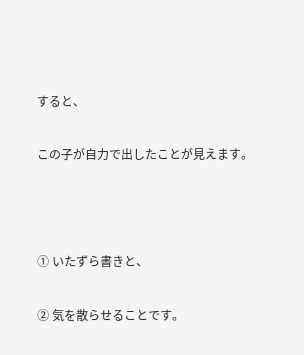すると、

この子が自力で出したことが見えます。



① いたずら書きと、

② 気を散らせることです。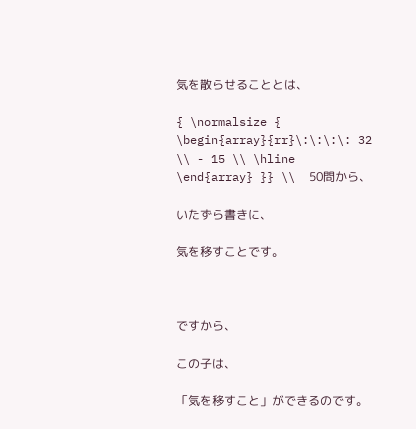気を散らせることとは、

{ \normalsize { \begin{array}{rr}\:\:\:\: 32 \\ - 15 \\ \hline \end{array} }} \\  50問から、

いたずら書きに、

気を移すことです。



ですから、

この子は、

「気を移すこと」ができるのです。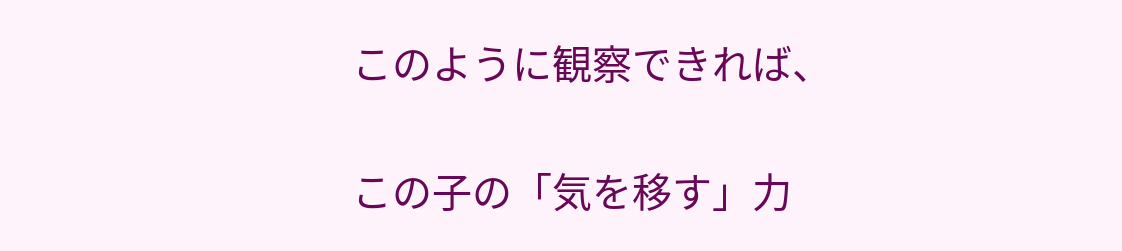このように観察できれば、

この子の「気を移す」力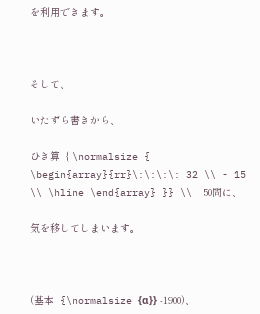を利用できます。



そして、

いたずら書きから、

ひき算  { \normalsize { \begin{array}{rr}\:\:\:\: 32 \\ - 15 \\ \hline \end{array} }} \\  50問に、

気を移してしまいます。



(基本  {\normalsize {α}} -1900)、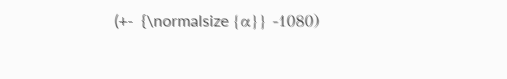(+-  {\normalsize {α}} -1080)